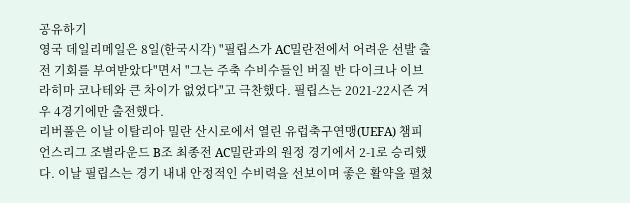공유하기
영국 데일리메일은 8일(한국시각) "필립스가 AC밀란전에서 어려운 선발 출전 기회를 부여받았다"면서 "그는 주축 수비수들인 버질 반 다이크나 이브라히마 코나테와 큰 차이가 없었다"고 극찬했다. 필립스는 2021-22시즌 겨우 4경기에만 출전했다.
리버풀은 이날 이탈리아 밀란 산시로에서 열린 유럽축구연맹(UEFA) 챔피언스리그 조별라운드 B조 최종전 AC밀란과의 원정 경기에서 2-1로 승리했다. 이날 필립스는 경기 내내 안정적인 수비력을 선보이며 좋은 활약을 펼쳤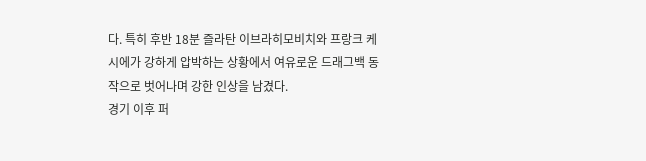다. 특히 후반 18분 즐라탄 이브라히모비치와 프랑크 케시에가 강하게 압박하는 상황에서 여유로운 드래그백 동작으로 벗어나며 강한 인상을 남겼다.
경기 이후 퍼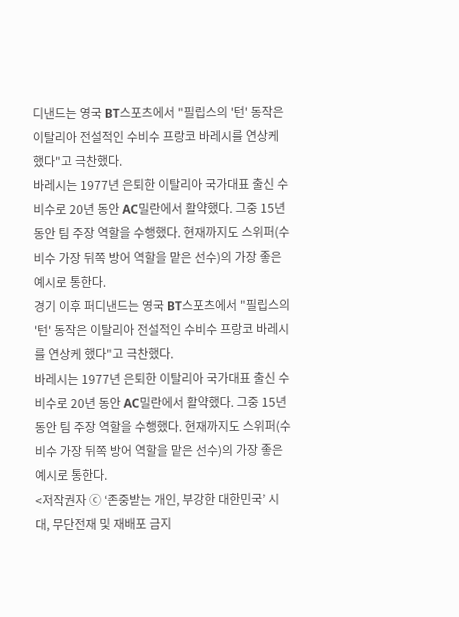디낸드는 영국 BT스포츠에서 "필립스의 '턴' 동작은 이탈리아 전설적인 수비수 프랑코 바레시를 연상케 했다"고 극찬했다.
바레시는 1977년 은퇴한 이탈리아 국가대표 출신 수비수로 20년 동안 AC밀란에서 활약했다. 그중 15년 동안 팀 주장 역할을 수행했다. 현재까지도 스위퍼(수비수 가장 뒤쪽 방어 역할을 맡은 선수)의 가장 좋은 예시로 통한다.
경기 이후 퍼디낸드는 영국 BT스포츠에서 "필립스의 '턴' 동작은 이탈리아 전설적인 수비수 프랑코 바레시를 연상케 했다"고 극찬했다.
바레시는 1977년 은퇴한 이탈리아 국가대표 출신 수비수로 20년 동안 AC밀란에서 활약했다. 그중 15년 동안 팀 주장 역할을 수행했다. 현재까지도 스위퍼(수비수 가장 뒤쪽 방어 역할을 맡은 선수)의 가장 좋은 예시로 통한다.
<저작권자 ⓒ ‘존중받는 개인, 부강한 대한민국’ 시대, 무단전재 및 재배포 금지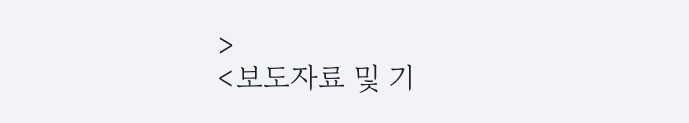>
<보도자료 및 기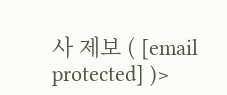사 제보 ( [email protected] )>